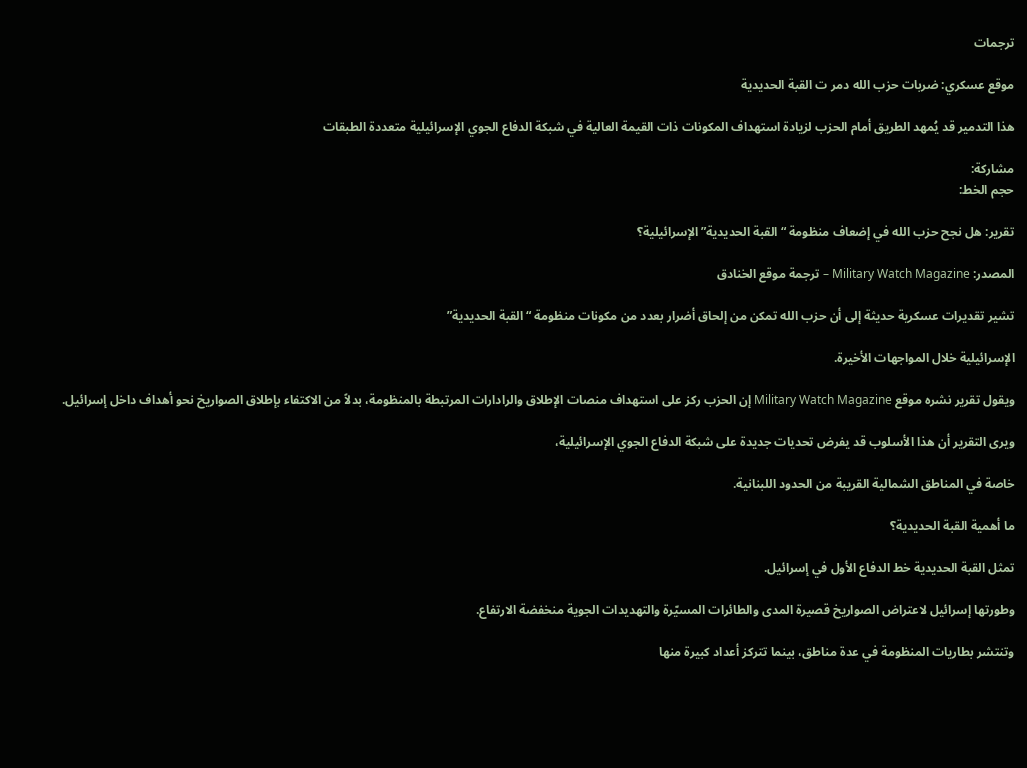ترجمات

موقع عسكري: ضربات حزب الله دمر ت القبة الحديدية

هذا التدمير قد يُمهد الطريق أمام الحزب لزيادة استهداف المكونات ذات القيمة العالية في شبكة الدفاع الجوي الإسرائيلية متعددة الطبقات

مشاركة:
حجم الخط:

تقرير: هل نجح حزب الله في إضعاف منظومة “القبة الحديدية” الإسرائيلية؟

المصدر: Military Watch Magazine – ترجمة موقع الخنادق

تشير تقديرات عسكرية حديثة إلى أن حزب الله تمكن من إلحاق أضرار بعدد من مكونات منظومة “القبة الحديدية”

الإسرائيلية خلال المواجهات الأخيرة.

ويقول تقرير نشره موقع Military Watch Magazine إن الحزب ركز على استهداف منصات الإطلاق والرادارات المرتبطة بالمنظومة، بدلاً من الاكتفاء بإطلاق الصواريخ نحو أهداف داخل إسرائيل.

ويرى التقرير أن هذا الأسلوب قد يفرض تحديات جديدة على شبكة الدفاع الجوي الإسرائيلية،

خاصة في المناطق الشمالية القريبة من الحدود اللبنانية.

ما أهمية القبة الحديدية؟

تمثل القبة الحديدية خط الدفاع الأول في إسرائيل.

وطورتها إسرائيل لاعتراض الصواريخ قصيرة المدى والطائرات المسيّرة والتهديدات الجوية منخفضة الارتفاع.

وتنتشر بطاريات المنظومة في عدة مناطق، بينما تتركز أعداد كبيرة منها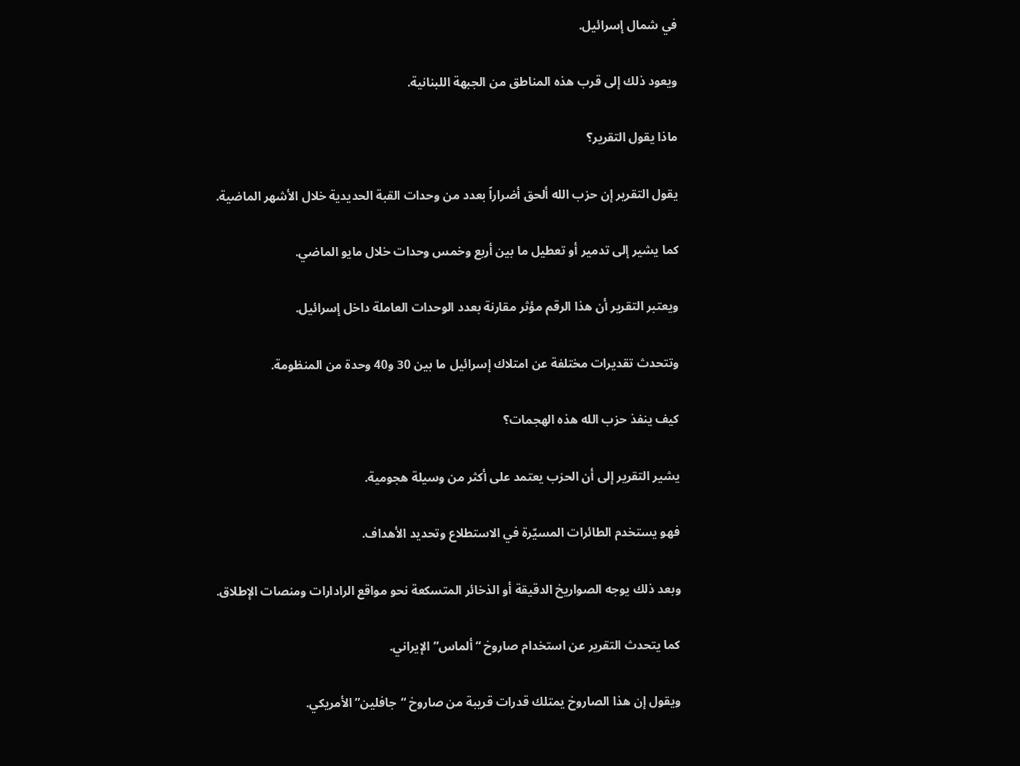في شمال إسرائيل.

ويعود ذلك إلى قرب هذه المناطق من الجبهة اللبنانية.

ماذا يقول التقرير؟

يقول التقرير إن حزب الله ألحق أضراراً بعدد من وحدات القبة الحديدية خلال الأشهر الماضية.

كما يشير إلى تدمير أو تعطيل ما بين أربع وخمس وحدات خلال مايو الماضي.

ويعتبر التقرير أن هذا الرقم مؤثر مقارنة بعدد الوحدات العاملة داخل إسرائيل.

وتتحدث تقديرات مختلفة عن امتلاك إسرائيل ما بين 30 و40 وحدة من المنظومة.

كيف ينفذ حزب الله هذه الهجمات؟

يشير التقرير إلى أن الحزب يعتمد على أكثر من وسيلة هجومية.

فهو يستخدم الطائرات المسيّرة في الاستطلاع وتحديد الأهداف.

وبعد ذلك يوجه الصواريخ الدقيقة أو الذخائر المتسكعة نحو مواقع الرادارات ومنصات الإطلاق.

كما يتحدث التقرير عن استخدام صاروخ “ألماس” الإيراني.

ويقول إن هذا الصاروخ يمتلك قدرات قريبة من صاروخ “جافلين” الأمريكي.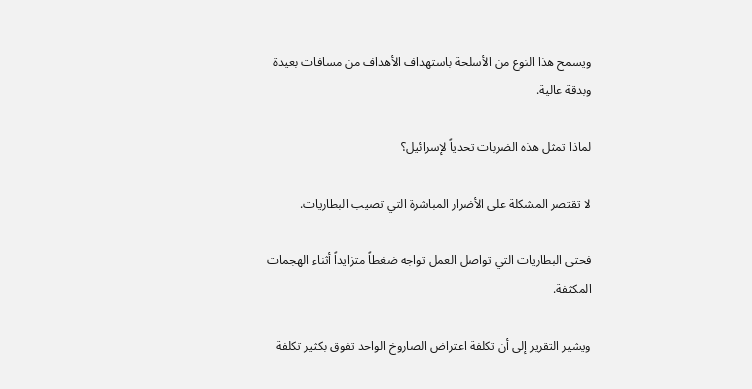ويسمح هذا النوع من الأسلحة باستهداف الأهداف من مسافات بعيدة وبدقة عالية.

لماذا تمثل هذه الضربات تحدياً لإسرائيل؟

لا تقتصر المشكلة على الأضرار المباشرة التي تصيب البطاريات.

فحتى البطاريات التي تواصل العمل تواجه ضغطاً متزايداً أثناء الهجمات المكثفة.

ويشير التقرير إلى أن تكلفة اعتراض الصاروخ الواحد تفوق بكثير تكلفة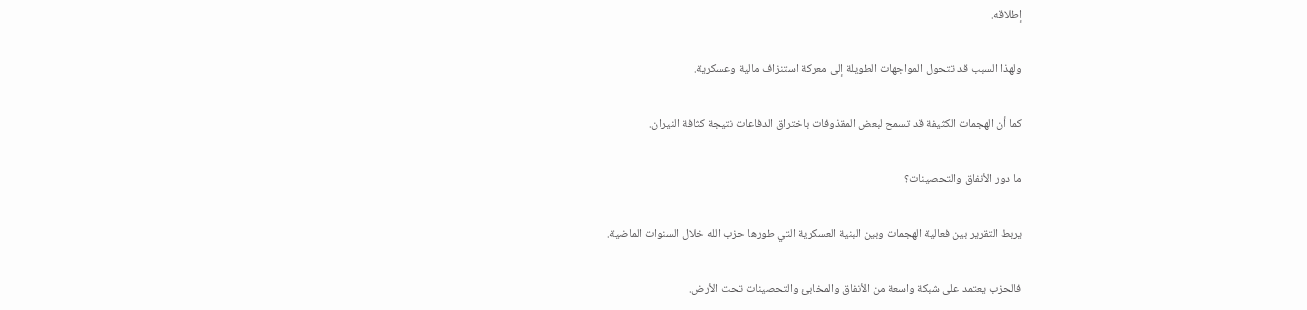إطلاقه.

ولهذا السبب قد تتحول المواجهات الطويلة إلى معركة استنزاف مالية وعسكرية.

كما أن الهجمات الكثيفة قد تسمح لبعض المقذوفات باختراق الدفاعات نتيجة كثافة النيران.

ما دور الأنفاق والتحصينات؟

يربط التقرير بين فعالية الهجمات وبين البنية العسكرية التي طورها حزب الله خلال السنوات الماضية.

فالحزب يعتمد على شبكة واسعة من الأنفاق والمخابئ والتحصينات تحت الأرض.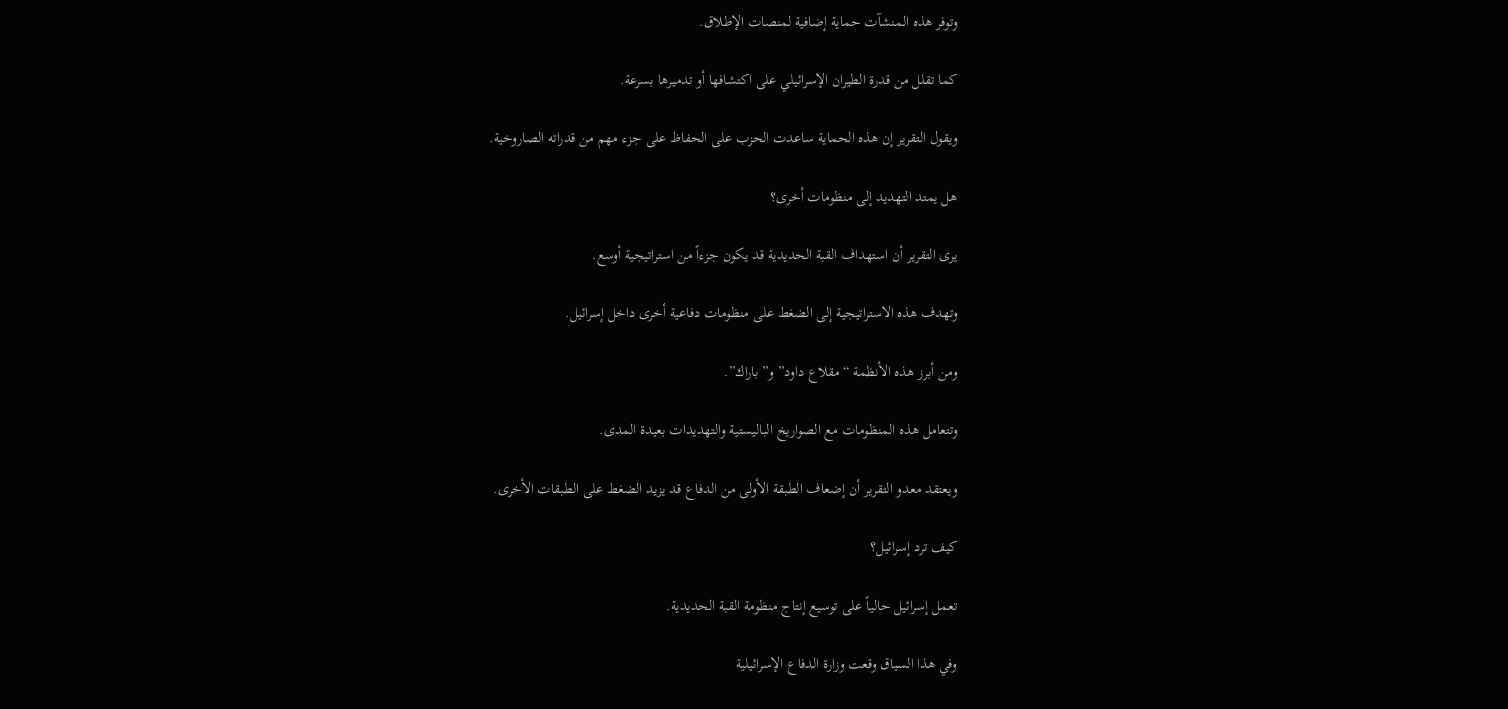وتوفر هذه المنشآت حماية إضافية لمنصات الإطلاق.

كما تقلل من قدرة الطيران الإسرائيلي على اكتشافها أو تدميرها بسرعة.

ويقول التقرير إن هذه الحماية ساعدت الحزب على الحفاظ على جزء مهم من قدراته الصاروخية.

هل يمتد التهديد إلى منظومات أخرى؟

يرى التقرير أن استهداف القبة الحديدية قد يكون جزءاً من استراتيجية أوسع.

وتهدف هذه الاستراتيجية إلى الضغط على منظومات دفاعية أخرى داخل إسرائيل.

ومن أبرز هذه الأنظمة “مقلاع داود” و”باراك”.

وتتعامل هذه المنظومات مع الصواريخ الباليستية والتهديدات بعيدة المدى.

ويعتقد معدو التقرير أن إضعاف الطبقة الأولى من الدفاع قد يزيد الضغط على الطبقات الأخرى.

كيف ترد إسرائيل؟

تعمل إسرائيل حالياً على توسيع إنتاج منظومة القبة الحديدية.

وفي هذا السياق وقعت وزارة الدفاع الإسرائيلية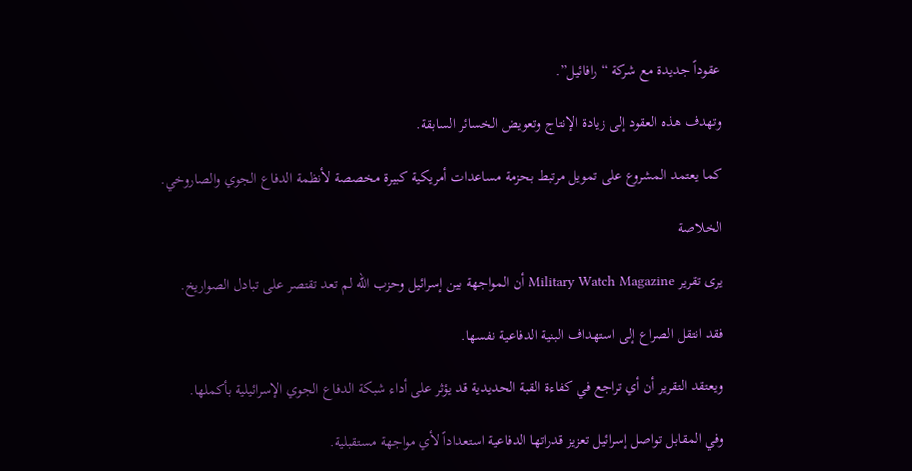عقوداً جديدة مع شركة “رافائيل”.

وتهدف هذه العقود إلى زيادة الإنتاج وتعويض الخسائر السابقة.

كما يعتمد المشروع على تمويل مرتبط بحزمة مساعدات أمريكية كبيرة مخصصة لأنظمة الدفاع الجوي والصاروخي.

الخلاصة

يرى تقرير Military Watch Magazine أن المواجهة بين إسرائيل وحزب الله لم تعد تقتصر على تبادل الصواريخ.

فقد انتقل الصراع إلى استهداف البنية الدفاعية نفسها.

ويعتقد التقرير أن أي تراجع في كفاءة القبة الحديدية قد يؤثر على أداء شبكة الدفاع الجوي الإسرائيلية بأكملها.

وفي المقابل تواصل إسرائيل تعزيز قدراتها الدفاعية استعداداً لأي مواجهة مستقبلية.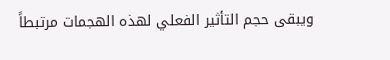ويبقى حجم التأثير الفعلي لهذه الهجمات مرتبطاً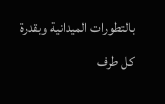بالتطورات الميدانية وبقدرة كل طرف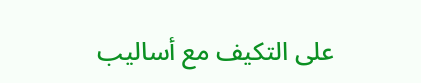على التكيف مع أساليب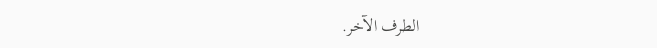الطرف الآخر.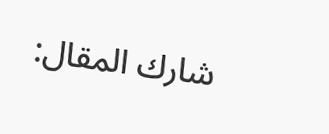شارك المقال: